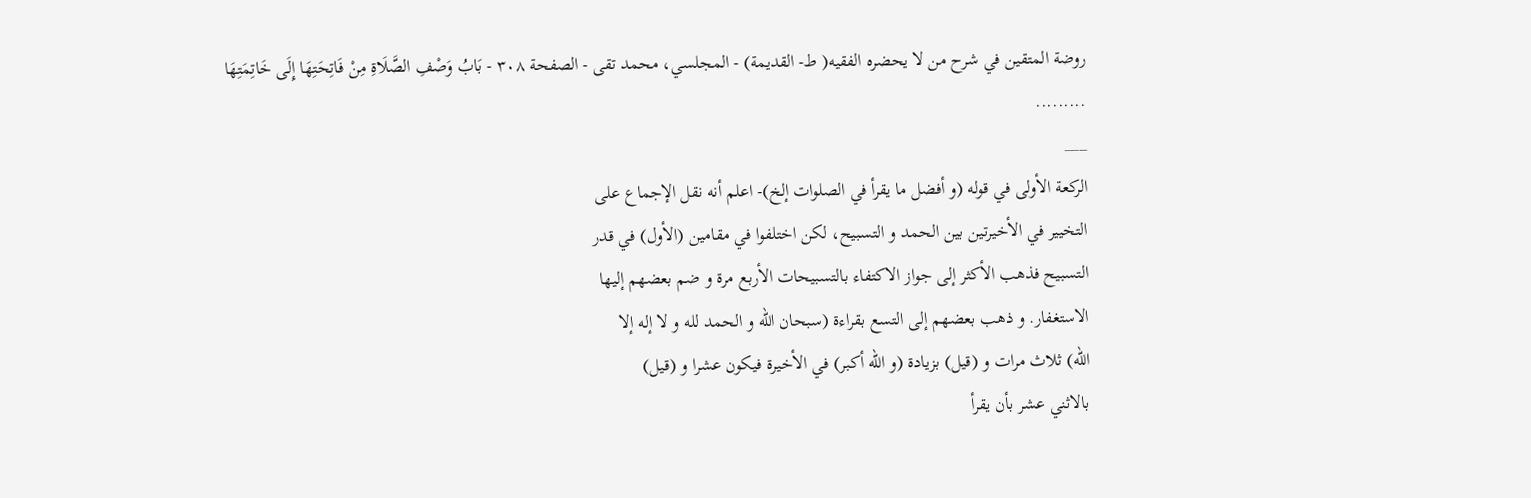روضة المتقين في شرح من لا يحضره الفقيه( ط- القديمة) - المجلسي، محمد تقى - الصفحة ٣٠٨ - بَابُ وَصْفِ الصَّلَاةِ مِنْ فَاتِحَتِهَا إِلَى خَاتِمَتِهَا
.........
___
الركعة الأولى في قوله (و أفضل ما يقرأ في الصلوات إلخ)- اعلم أنه نقل الإجماع على
التخيير في الأخيرتين بين الحمد و التسبيح، لكن اختلفوا في مقامين (الأول) في قدر
التسبيح فذهب الأكثر إلى جواز الاكتفاء بالتسبيحات الأربع مرة و ضم بعضهم إليها
الاستغفار. و ذهب بعضهم إلى التسع بقراءة (سبحان الله و الحمد لله و لا إله إلا
الله) ثلاث مرات و (قيل) بزيادة (و الله أكبر) في الأخيرة فيكون عشرا و (قيل)
بالاثني عشر بأن يقرأ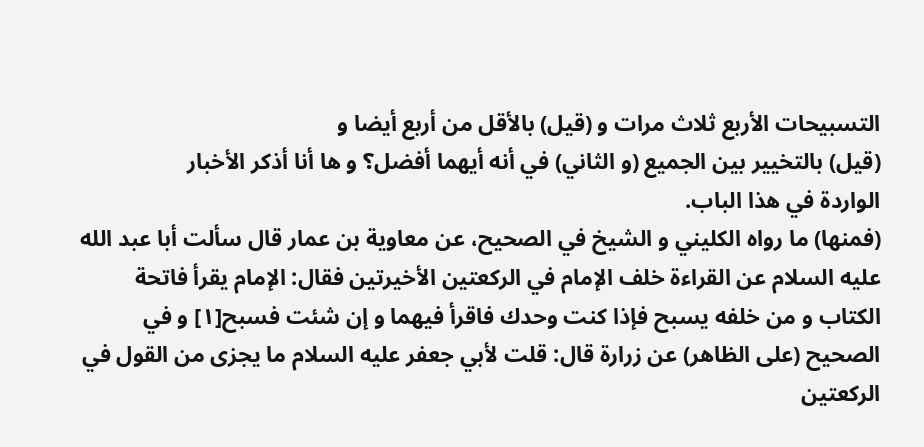التسبيحات الأربع ثلاث مرات و (قيل) بالأقل من أربع أيضا و
(قيل) بالتخيير بين الجميع (و الثاني) في أنه أيهما أفضل؟ و ها أنا أذكر الأخبار
الواردة في هذا الباب.
(فمنها) ما رواه الكليني و الشيخ في الصحيح، عن معاوية بن عمار قال سألت أبا عبد الله عليه السلام عن القراءة خلف الإمام في الركعتين الأخيرتين فقال: الإمام يقرأ فاتحة الكتاب و من خلفه يسبح فإذا كنت وحدك فاقرأ فيهما و إن شئت فسبح[١] و في الصحيح (على الظاهر) عن زرارة قال: قلت لأبي جعفر عليه السلام ما يجزى من القول في الركعتين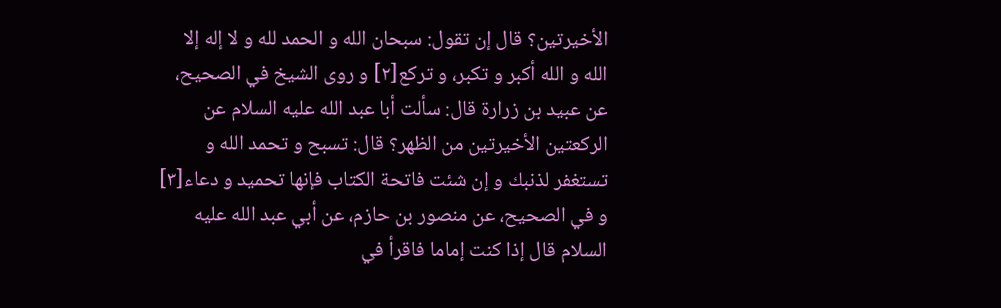الأخيرتين؟ قال إن تقول: سبحان الله و الحمد لله و لا إله إلا الله و الله أكبر و تكبر، و تركع[٢] و روى الشيخ في الصحيح، عن عبيد بن زرارة قال: سألت أبا عبد الله عليه السلام عن الركعتين الأخيرتين من الظهر؟ قال: تسبح و تحمد الله و تستغفر لذنبك و إن شئت فاتحة الكتاب فإنها تحميد و دعاء[٣] و في الصحيح، عن منصور بن حازم، عن أبي عبد الله عليه السلام قال إذا كنت إماما فاقرأ في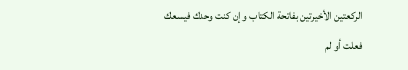الركعتين الأخيرتين بفاتحة الكتاب و إن كنت وحدك فيسعك فعلت أو لم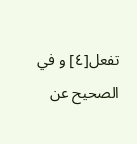تفعل[٤] و في الصحيح عن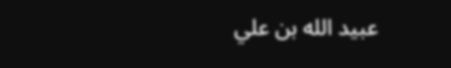عبيد الله بن علي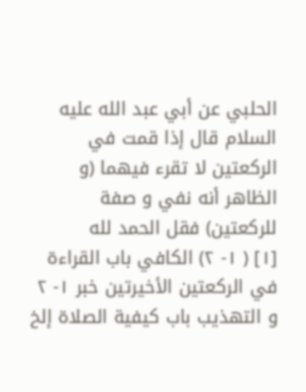الحلبي عن أبي عبد الله عليه السلام قال إذا قمت في الركعتين لا تقرء فيهما (و الظاهر أنه نفي و صفة للركعتين) فقل الحمد لله
[١] ( ١- ٢) الكافي باب القراءة في الركعتين الأخيرتين خبر ١- ٢ و التهذيب باب كيفية الصلاة إلخ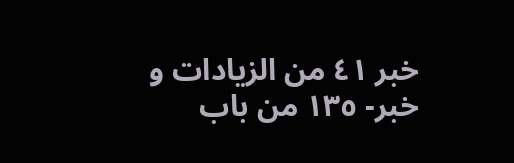خبر ٤١ من الزيادات و خبر- ١٣٥ من باب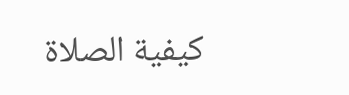كيفية الصلاة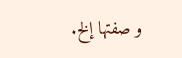و صفتها إلخ.